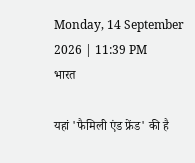Monday, 14 September 2026 | 11:39 PM
भारत

यहां 'फैमिली एंड फ्रेंड' की है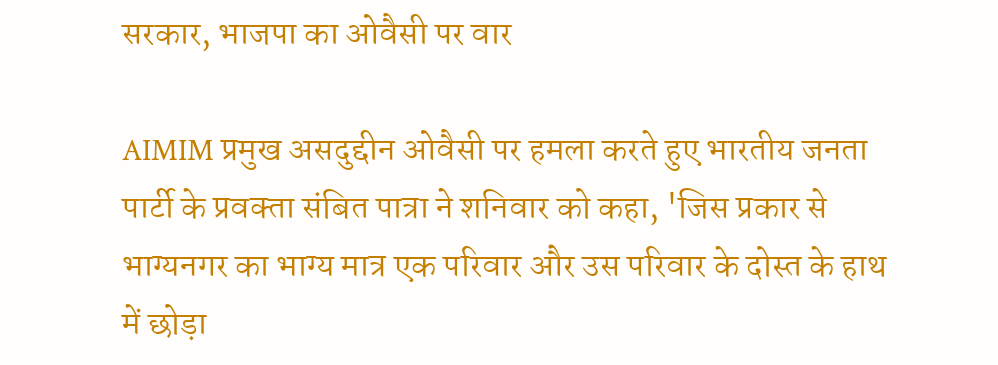सरकार, भाजपा का ओवैसी पर वार

AIMIM प्रमुख असदुद्दीन ओवैसी पर हमला करते हुए भारतीय जनता पार्टी के प्रवक्‍ता संबित पात्रा ने शनिवार को कहा, 'जिस प्रकार से भाग्यनगर का भाग्य मात्र एक परिवार और उस परिवार के दोस्त के हाथ में छोड़ा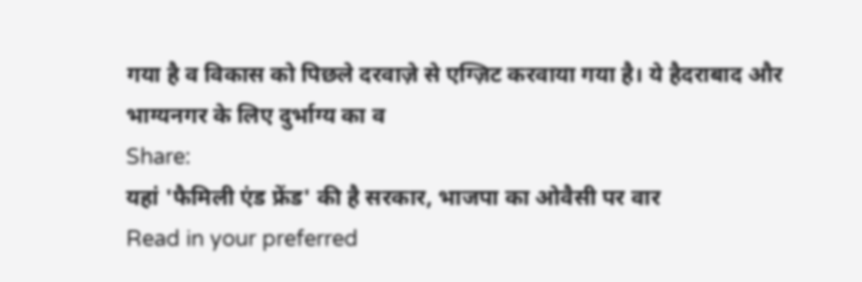गया है व विकास को पिछले दरवाज़े से एग्ज़िट करवाया गया है। ये हैदराबाद और भाग्यनगर के लिए दुर्भाग्य का व
Share:
यहां 'फैमिली एंड फ्रेंड' की है सरकार, भाजपा का ओवैसी पर वार
Read in your preferred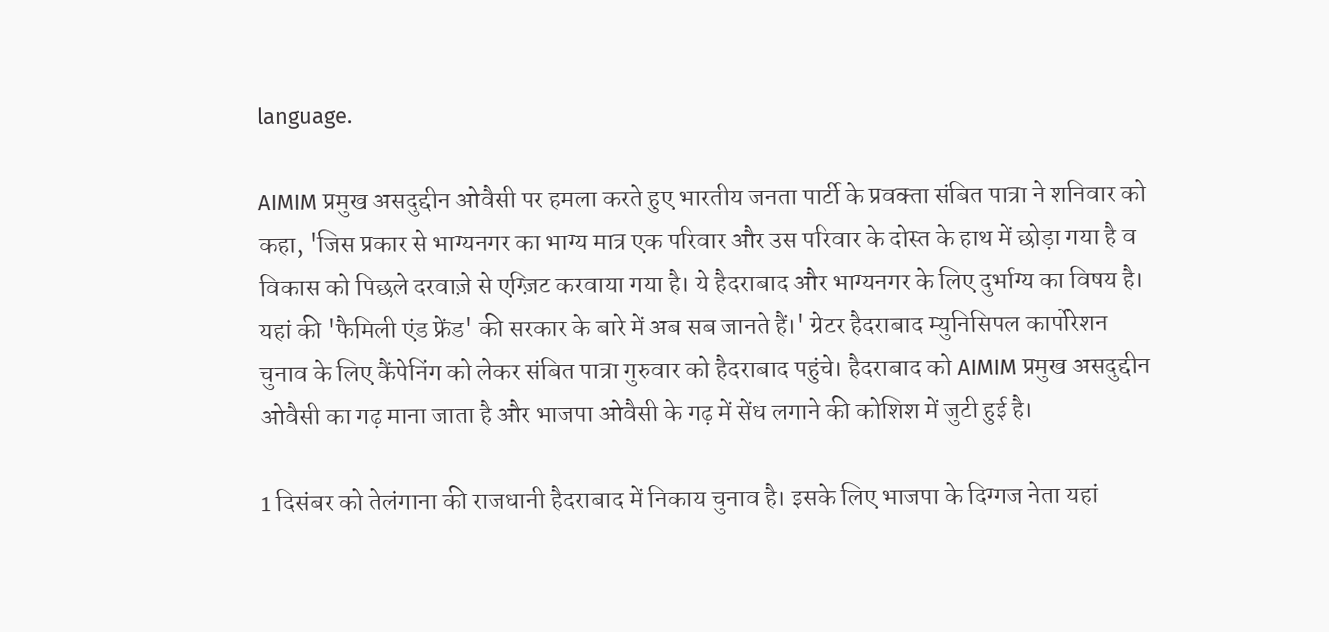language.

AIMIM प्रमुख असदुद्दीन ओवैसी पर हमला करते हुए भारतीय जनता पार्टी के प्रवक्‍ता संबित पात्रा ने शनिवार को कहा, 'जिस प्रकार से भाग्यनगर का भाग्य मात्र एक परिवार और उस परिवार के दोस्त के हाथ में छोड़ा गया है व विकास को पिछले दरवाज़े से एग्ज़िट करवाया गया है। ये हैदराबाद और भाग्यनगर के लिए दुर्भाग्य का विषय है। यहां की 'फैमिली एंड फ्रेंड' की सरकार के बारे में अब सब जानते हैं।' ग्रेटर हैदराबाद म्‍युनिसिपल कार्पोरेशन चुनाव के लिए कैंपेनिंग को लेकर संबित पात्रा गुरुवार को हैदराबाद पहुंचे। हैदराबाद को AIMIM प्रमुख असदुद्दीन ओवैसी का गढ़ माना जाता है और भाजपा ओवैसी के गढ़ में सेंध लगाने की कोशिश में जुटी हुई है।

1 दिसंबर को तेलंगाना की राजधानी हैदराबाद में निकाय चुनाव है। इसके लिए भाजपा के दिग्गज नेता यहां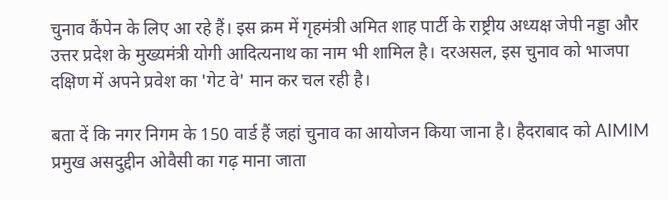चुनाव कैंपेन के लिए आ रहे हैं। इस क्रम में गृहमंत्री अमित शाह पार्टी के राष्ट्रीय अध्यक्ष जेपी नड्डा और उत्तर प्रदेश के मुख्यमंत्री योगी आदित्यनाथ का नाम भी शामिल है। दरअसल, इस चुनाव को भाजपा दक्षिण में अपने प्रवेश का 'गेट वे' मान कर चल रही है।

बता दें कि नगर निगम के 150 वार्ड हैं जहां चुनाव का आयोजन किया जाना है। हैदराबाद को AIMIM प्रमुख असदुद्दीन ओवैसी का गढ़ माना जाता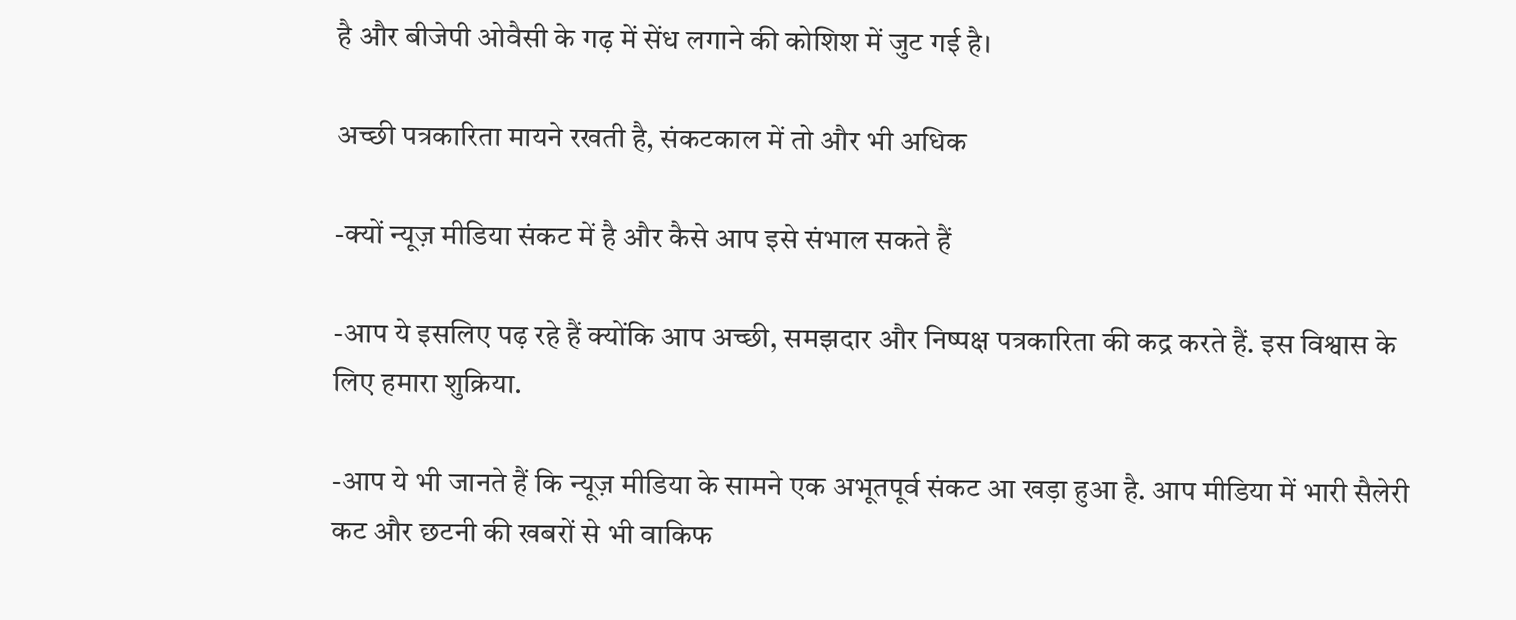है और बीजेपी ओवैसी के गढ़ में सेंध लगाने की कोशिश में जुट गई है।

अच्छी पत्रकारिता मायने रखती है, संकटकाल में तो और भी अधिक

-क्यों न्यूज़ मीडिया संकट में है और कैसे आप इसे संभाल सकते हैं

-आप ये इसलिए पढ़ रहे हैं क्योंकि आप अच्छी, समझदार और निष्पक्ष पत्रकारिता की कद्र करते हैं. इस विश्वास के लिए हमारा शुक्रिया.

-आप ये भी जानते हैं कि न्यूज़ मीडिया के सामने एक अभूतपूर्व संकट आ खड़ा हुआ है. आप मीडिया में भारी सैलेरी कट और छटनी की खबरों से भी वाकिफ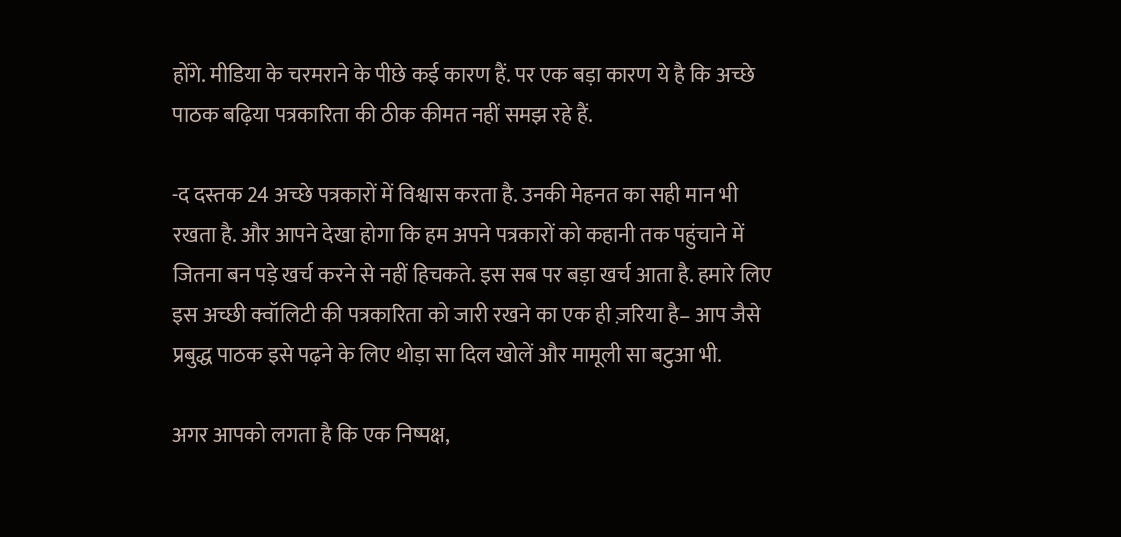होंगे. मीडिया के चरमराने के पीछे कई कारण हैं. पर एक बड़ा कारण ये है कि अच्छे पाठक बढ़िया पत्रकारिता की ठीक कीमत नहीं समझ रहे हैं.

-द दस्तक 24 अच्छे पत्रकारों में विश्वास करता है. उनकी मेहनत का सही मान भी रखता है. और आपने देखा होगा कि हम अपने पत्रकारों को कहानी तक पहुंचाने में जितना बन पड़े खर्च करने से नहीं हिचकते. इस सब पर बड़ा खर्च आता है. हमारे लिए इस अच्छी क्वॉलिटी की पत्रकारिता को जारी रखने का एक ही ज़रिया है– आप जैसे प्रबुद्ध पाठक इसे पढ़ने के लिए थोड़ा सा दिल खोलें और मामूली सा बटुआ भी.

अगर आपको लगता है कि एक निष्पक्ष,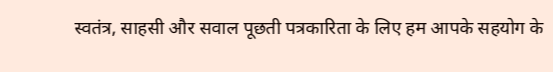स्वतंत्र, साहसी और सवाल पूछती पत्रकारिता के लिए हम आपके सहयोग के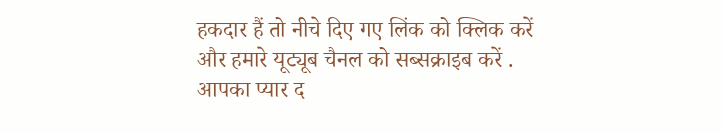हकदार हैं तो नीचे दिए गए लिंक को क्लिक करें और हमारे यूट्यूब चैनल को सब्सक्राइब करें . आपका प्यार द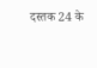दस्तक 24 के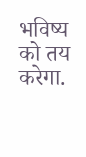भविष्य को तय करेगा.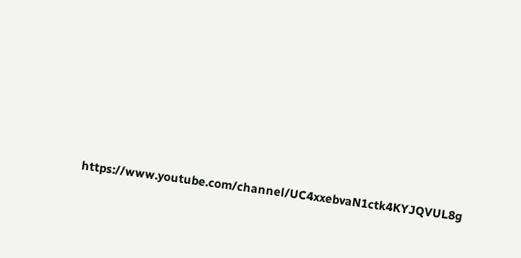https://www.youtube.com/channel/UC4xxebvaN1ctk4KYJQVUL8g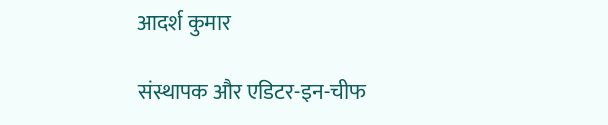आदर्श कुमार

संस्थापक और एडिटर-इन-चीफ